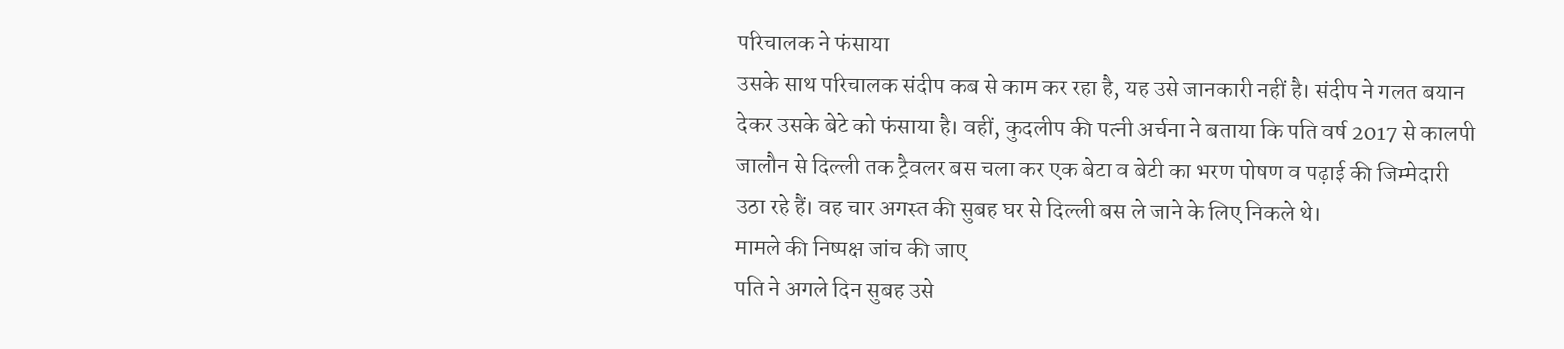परिचालक ने फंसाया
उसके साथ परिचालक संदीप कब से काम कर रहा है, यह उसे जानकारी नहीं है। संदीप ने गलत बयान देकर उसके बेटे को फंसाया है। वहीं, कुदलीप की पत्नी अर्चना ने बताया कि पति वर्ष 2017 से कालपी जालौन से दिल्ली तक ट्रैवलर बस चला कर एक बेटा व बेटी का भरण पोषण व पढ़ाई की जिम्मेदारी उठा रहे हैं। वह चार अगस्त की सुबह घर से दिल्ली बस ले जाने के लिए निकले थे।
मामले की निष्पक्ष जांच की जाए
पति ने अगले दिन सुबह उसे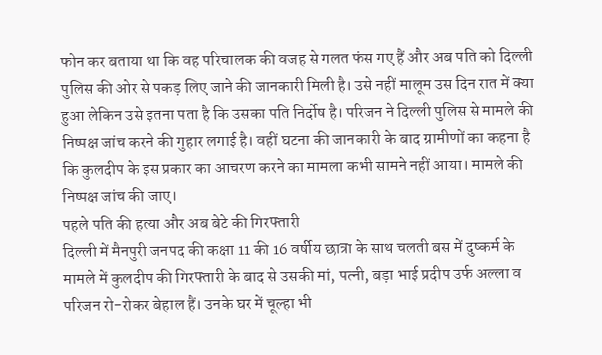फोन कर बताया था कि वह परिचालक की वजह से गलत फंस गए हैं और अब पति को दिल्ली पुलिस की ओर से पकड़ लिए जाने की जानकारी मिली है। उसे नहीं मालूम उस दिन रात में क्या हुआ लेकिन उसे इतना पता है कि उसका पति निर्दोष है। परिजन ने दिल्ली पुलिस से मामले की निष्पक्ष जांच करने की गुहार लगाई है। वहीं घटना की जानकारी के बाद ग्रामीणों का कहना है कि कुलदीप के इस प्रकार का आचरण करने का मामला कभी सामने नहीं आया। मामले की निष्पक्ष जांच की जाए।
पहले पति की हत्या और अब बेटे की गिरफ्तारी
दिल्ली में मैनपुरी जनपद की कक्षा 11 की 16 वर्षीय छात्रा के साथ चलती बस में दुष्कर्म के मामले में कुलदीप की गिरफ्तारी के बाद से उसकी मां, पत्नी, बड़ा भाई प्रदीप उर्फ अल्ला व परिजन रो-रोकर बेहाल हैं। उनके घर में चूल्हा भी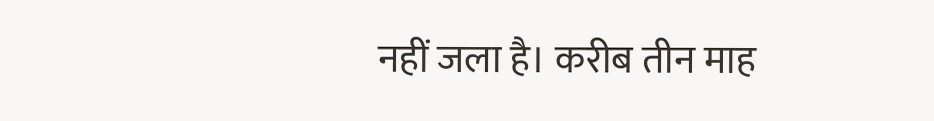नहीं जला है। करीब तीन माह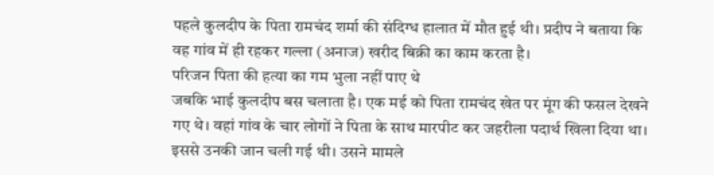पहले कुलदीप के पिता रामचंद शर्मा की संदिग्ध हालात में मौत हुई थी। प्रदीप ने बताया कि वह गांव में ही रहकर गल्ला (अनाज) खरीद बिक्री का काम करता है।
परिजन पिता की हत्या का गम भुला नहीं पाए थे
जबकि भाई कुलदीप बस चलाता है। एक मई को पिता रामचंद खेत पर मूंग की फसल देखने गए थे। वहां गांव के चार लोगों ने पिता के साथ मारपीट कर जहरीला पदार्थ खिला दिया था। इससे उनकी जान चली गई थी। उसने मामले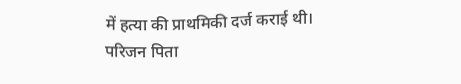में हत्या की प्राथमिकी दर्ज कराई थी। परिजन पिता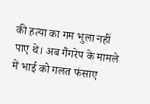की हत्या का गम भुला नहीं पाए थे। अब गैंगरेप के मामले में भाई को गलत फंसाए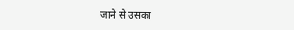जाने से उसका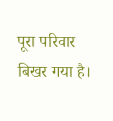पूरा परिवार बिखर गया है।